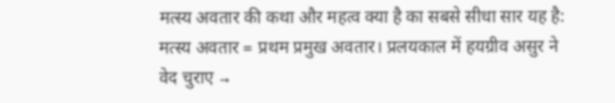मत्स्य अवतार की कथा और महत्व क्या है का सबसे सीधा सार यह है: मत्स्य अवतार = प्रथम प्रमुख अवतार। प्रलयकाल में हयग्रीव असुर ने वेद चुराए →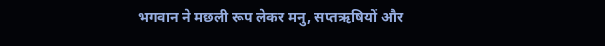भगवान ने मछली रूप लेकर मनु, सप्तऋषियों और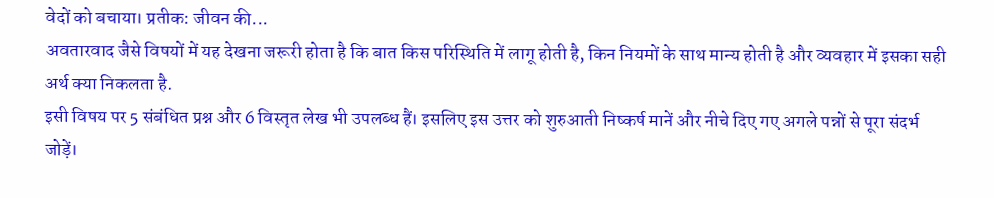वेदों को बचाया। प्रतीक: जीवन की...
अवतारवाद जैसे विषयों में यह देखना जरूरी होता है कि बात किस परिस्थिति में लागू होती है, किन नियमों के साथ मान्य होती है और व्यवहार में इसका सही अर्थ क्या निकलता है.
इसी विषय पर 5 संबंधित प्रश्न और 6 विस्तृत लेख भी उपलब्ध हैं। इसलिए इस उत्तर को शुरुआती निष्कर्ष मानें और नीचे दिए गए अगले पन्नों से पूरा संदर्भ जोड़ें।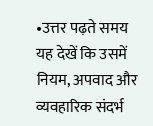•उत्तर पढ़ते समय यह देखें कि उसमें नियम, अपवाद और व्यवहारिक संदर्भ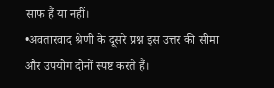साफ हैं या नहीं।
•अवतारवाद श्रेणी के दूसरे प्रश्न इस उत्तर की सीमा और उपयोग दोनों स्पष्ट करते हैं।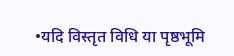•यदि विस्तृत विधि या पृष्ठभूमि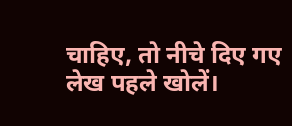चाहिए, तो नीचे दिए गए लेख पहले खोलें।